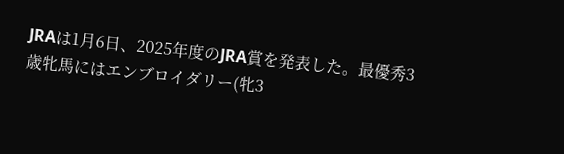JRAは1月6日、2025年度のJRA賞を発表した。最優秀3歳牝馬にはエンブロイダリー(牝3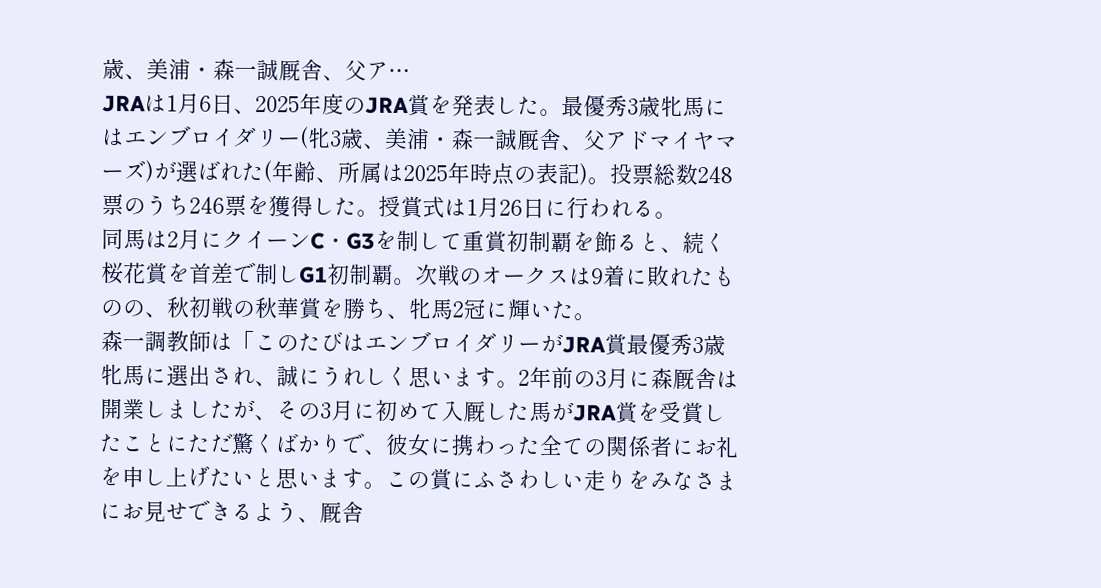歳、美浦・森一誠厩舎、父ア…
JRAは1月6日、2025年度のJRA賞を発表した。最優秀3歳牝馬にはエンブロイダリー(牝3歳、美浦・森一誠厩舎、父アドマイヤマーズ)が選ばれた(年齢、所属は2025年時点の表記)。投票総数248票のうち246票を獲得した。授賞式は1月26日に行われる。
同馬は2月にクイーンC・G3を制して重賞初制覇を飾ると、続く桜花賞を首差で制しG1初制覇。次戦のオークスは9着に敗れたものの、秋初戦の秋華賞を勝ち、牝馬2冠に輝いた。
森一調教師は「このたびはエンブロイダリーがJRA賞最優秀3歳牝馬に選出され、誠にうれしく思います。2年前の3月に森厩舎は開業しましたが、その3月に初めて入厩した馬がJRA賞を受賞したことにただ驚くばかりで、彼女に携わった全ての関係者にお礼を申し上げたいと思います。この賞にふさわしい走りをみなさまにお見せできるよう、厩舎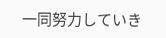一同努力していき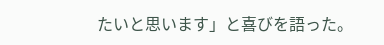たいと思います」と喜びを語った。